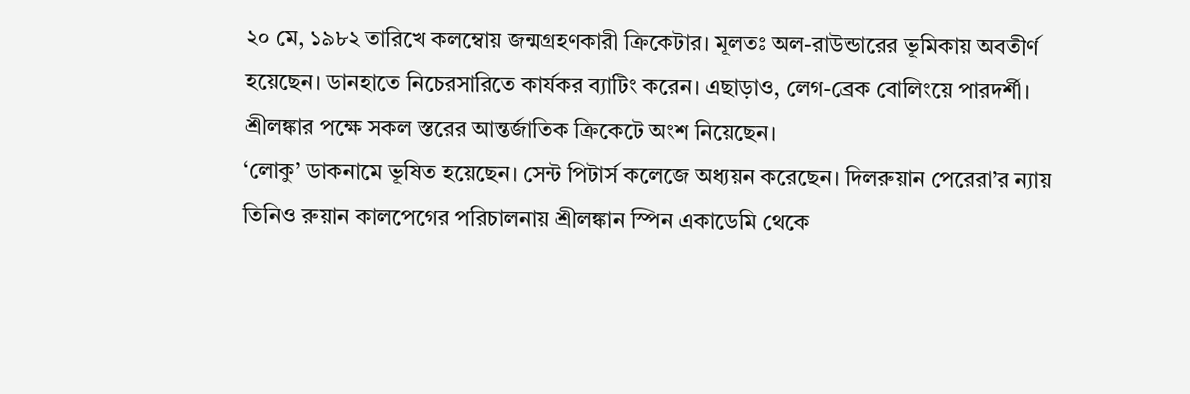২০ মে, ১৯৮২ তারিখে কলম্বোয় জন্মগ্রহণকারী ক্রিকেটার। মূলতঃ অল-রাউন্ডারের ভূমিকায় অবতীর্ণ হয়েছেন। ডানহাতে নিচেরসারিতে কার্যকর ব্যাটিং করেন। এছাড়াও, লেগ-ব্রেক বোলিংয়ে পারদর্শী। শ্রীলঙ্কার পক্ষে সকল স্তরের আন্তর্জাতিক ক্রিকেটে অংশ নিয়েছেন।
‘লোকু’ ডাকনামে ভূষিত হয়েছেন। সেন্ট পিটার্স কলেজে অধ্যয়ন করেছেন। দিলরুয়ান পেরেরা’র ন্যায় তিনিও রুয়ান কালপেগের পরিচালনায় শ্রীলঙ্কান স্পিন একাডেমি থেকে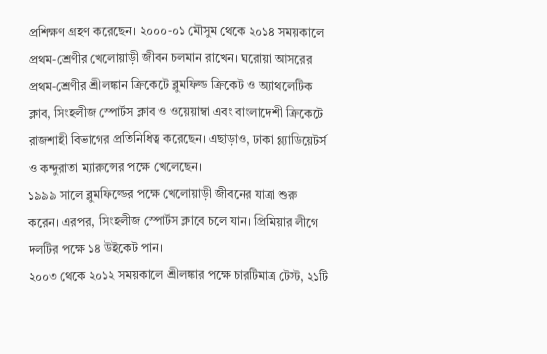প্রশিক্ষণ গ্রহণ করেছেন। ২০০০-০১ মৌসুম থেকে ২০১৪ সময়কালে প্রথম-শ্রেণীর খেলোয়াড়ী জীবন চলমান রাখেন। ঘরোয়া আসরের প্রথম-শ্রেণীর শ্রীলঙ্কান ক্রিকেটে ব্লুমফিল্ড ক্রিকেট ও অ্যাথলেটিক ক্লাব, সিংহলীজ স্পোর্টস ক্লাব ও ওয়েয়াম্বা এবং বাংলাদেশী ক্রিকেটে রাজশাহী বিভাগের প্রতিনিধিত্ব করেছেন। এছাড়াও, ঢাকা গ্ল্যাডিয়েটর্স ও কন্দুরাতা ম্যারুন্সের পক্ষে খেলেছেন।
১৯৯৯ সালে ব্লুমফিল্ডের পক্ষে খেলোয়াড়ী জীবনের যাত্রা শুরু করেন। এরপর, সিংহলীজ স্পোর্টস ক্লাবে চলে যান। প্রিমিয়ার লীগে দলটির পক্ষে ১৪ উইকেট পান।
২০০৩ থেকে ২০১২ সময়কালে শ্রীলঙ্কার পক্ষে চারটিমাত্র টেস্ট, ২১টি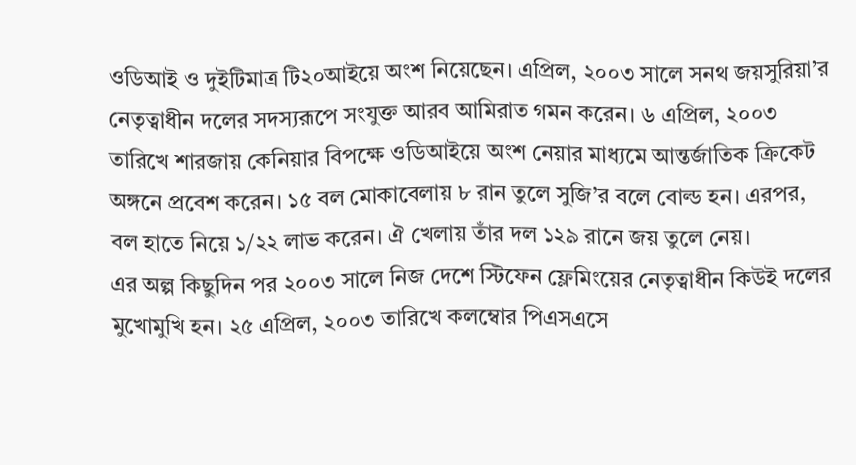ওডিআই ও দুইটিমাত্র টি২০আইয়ে অংশ নিয়েছেন। এপ্রিল, ২০০৩ সালে সনথ জয়সুরিয়া’র নেতৃত্বাধীন দলের সদস্যরূপে সংযুক্ত আরব আমিরাত গমন করেন। ৬ এপ্রিল, ২০০৩ তারিখে শারজায় কেনিয়ার বিপক্ষে ওডিআইয়ে অংশ নেয়ার মাধ্যমে আন্তর্জাতিক ক্রিকেট অঙ্গনে প্রবেশ করেন। ১৫ বল মোকাবেলায় ৮ রান তুলে সুজি’র বলে বোল্ড হন। এরপর, বল হাতে নিয়ে ১/২২ লাভ করেন। ঐ খেলায় তাঁর দল ১২৯ রানে জয় তুলে নেয়।
এর অল্প কিছুদিন পর ২০০৩ সালে নিজ দেশে স্টিফেন ফ্লেমিংয়ের নেতৃত্বাধীন কিউই দলের মুখোমুখি হন। ২৫ এপ্রিল, ২০০৩ তারিখে কলম্বোর পিএসএসে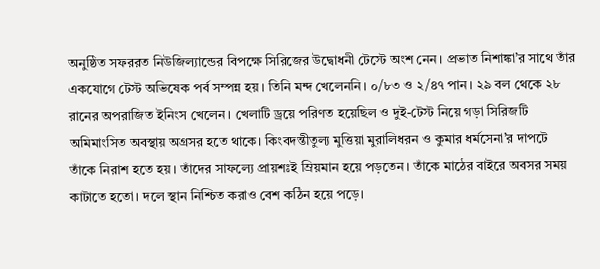অনুষ্ঠিত সফররত নিউজিল্যান্ডের বিপক্ষে সিরিজের উদ্বোধনী টেস্টে অংশ নেন। প্রভাত নিশাঙ্কা’র সাথে তাঁর একযোগে টেস্ট অভিষেক পর্ব সম্পন্ন হয়। তিনি মন্দ খেলেননি। ০/৮৩ ও ২/৪৭ পান। ২৯ বল থেকে ২৮ রানের অপরাজিত ইনিংস খেলেন। খেলাটি ড্রয়ে পরিণত হয়েছিল ও দুই-টেস্ট নিয়ে গড়া সিরিজটি অমিমাংসিত অবস্থায় অগ্রসর হতে থাকে। কিংবদন্তীতুল্য মুত্তিয়া মুরালিধরন ও কুমার ধর্মসেনা’র দাপটে তাঁকে নিরাশ হতে হয়। তাঁদের সাফল্যে প্রায়শঃই ম্রিয়মান হয়ে পড়তেন। তাঁকে মাঠের বাইরে অবসর সময় কাটাতে হতো। দলে স্থান নিশ্চিত করাও বেশ কঠিন হয়ে পড়ে।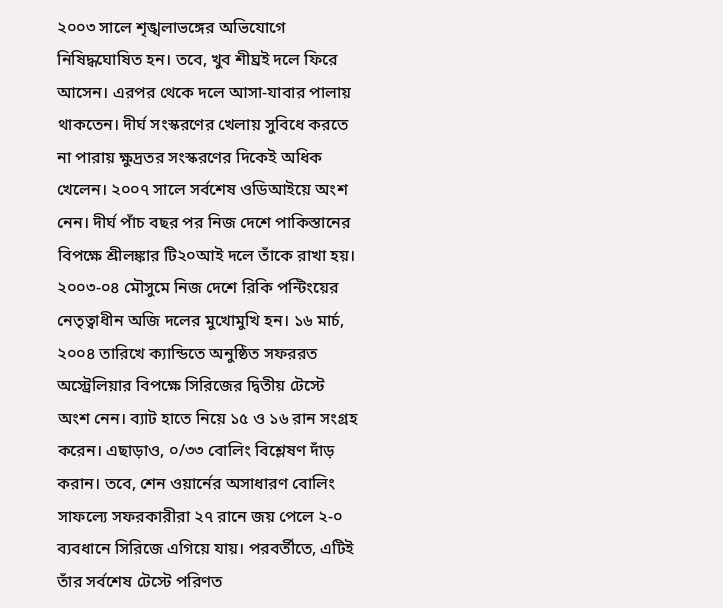২০০৩ সালে শৃঙ্খলাভঙ্গের অভিযোগে নিষিদ্ধঘোষিত হন। তবে, খুব শীঘ্রই দলে ফিরে আসেন। এরপর থেকে দলে আসা-যাবার পালায় থাকতেন। দীর্ঘ সংস্করণের খেলায় সুবিধে করতে না পারায় ক্ষুদ্রতর সংস্করণের দিকেই অধিক খেলেন। ২০০৭ সালে সর্বশেষ ওডিআইয়ে অংশ নেন। দীর্ঘ পাঁচ বছর পর নিজ দেশে পাকিস্তানের বিপক্ষে শ্রীলঙ্কার টি২০আই দলে তাঁকে রাখা হয়।
২০০৩-০৪ মৌসুমে নিজ দেশে রিকি পন্টিংয়ের নেতৃত্বাধীন অজি দলের মুখোমুখি হন। ১৬ মার্চ, ২০০৪ তারিখে ক্যান্ডিতে অনুষ্ঠিত সফররত অস্ট্রেলিয়ার বিপক্ষে সিরিজের দ্বিতীয় টেস্টে অংশ নেন। ব্যাট হাতে নিয়ে ১৫ ও ১৬ রান সংগ্রহ করেন। এছাড়াও, ০/৩৩ বোলিং বিশ্লেষণ দাঁড় করান। তবে, শেন ওয়ার্নের অসাধারণ বোলিং সাফল্যে সফরকারীরা ২৭ রানে জয় পেলে ২-০ ব্যবধানে সিরিজে এগিয়ে যায়। পরবর্তীতে, এটিই তাঁর সর্বশেষ টেস্টে পরিণত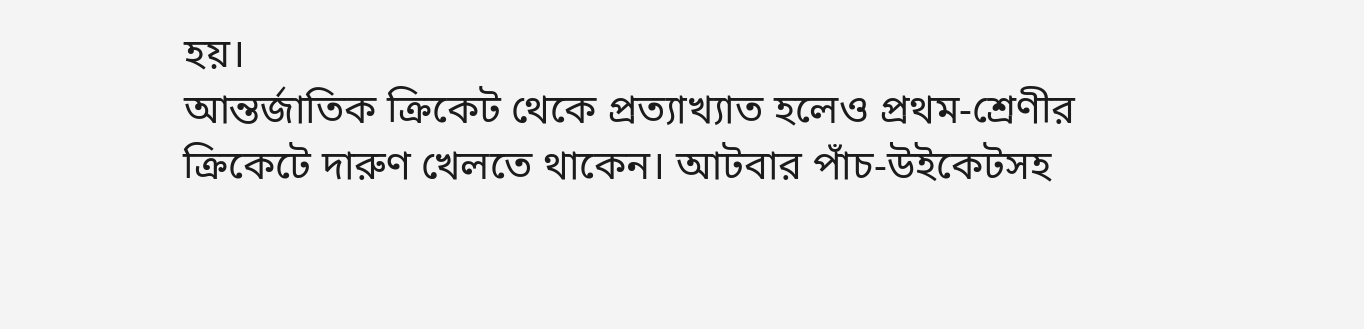হয়।
আন্তর্জাতিক ক্রিকেট থেকে প্রত্যাখ্যাত হলেও প্রথম-শ্রেণীর ক্রিকেটে দারুণ খেলতে থাকেন। আটবার পাঁচ-উইকেটসহ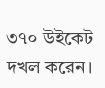৩৭০ উইকেট দখল করেন।